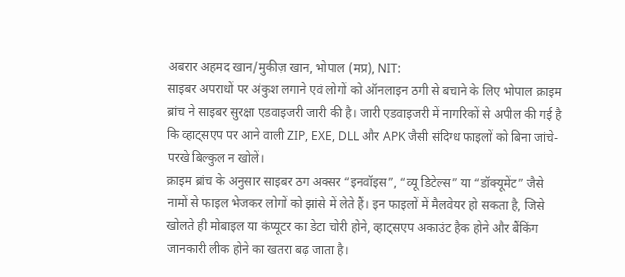अबरार अहमद खान/मुकीज़ खान, भोपाल (मप्र), NIT:
साइबर अपराधों पर अंकुश लगाने एवं लोगों को ऑनलाइन ठगी से बचाने के लिए भोपाल क्राइम ब्रांच ने साइबर सुरक्षा एडवाइजरी जारी की है। जारी एडवाइजरी में नागरिकों से अपील की गई है कि व्हाट्सएप पर आने वाली ZIP, EXE, DLL और APK जैसी संदिग्ध फाइलों को बिना जांचे-परखे बिल्कुल न खोलें।
क्राइम ब्रांच के अनुसार साइबर ठग अक्सर “इनवॉइस”, “व्यू डिटेल्स” या “डॉक्यूमेंट” जैसे नामों से फाइल भेजकर लोगों को झांसे में लेते हैं। इन फाइलों में मैलवेयर हो सकता है, जिसे खोलते ही मोबाइल या कंप्यूटर का डेटा चोरी होने, व्हाट्सएप अकाउंट हैक होने और बैंकिंग जानकारी लीक होने का खतरा बढ़ जाता है।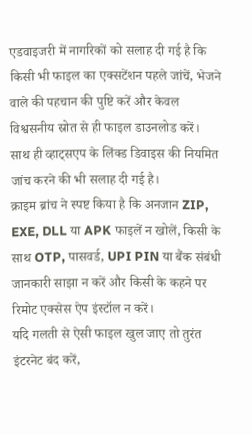एडवाइजरी में नागरिकों को सलाह दी गई है कि किसी भी फाइल का एक्सटेंशन पहले जांचें, भेजने वाले की पहचान की पुष्टि करें और केवल विश्वसनीय स्रोत से ही फाइल डाउनलोड करें। साथ ही व्हाट्सएप के लिंक्ड डिवाइस की नियमित जांच करने की भी सलाह दी गई है।
क्राइम ब्रांच ने स्पष्ट किया है कि अनजान ZIP, EXE, DLL या APK फाइलें न खोलें, किसी के साथ OTP, पासवर्ड, UPI PIN या बैंक संबंधी जानकारी साझा न करें और किसी के कहने पर रिमोट एक्सेस ऐप इंस्टॉल न करें।
यदि गलती से ऐसी फाइल खुल जाए तो तुरंत इंटरनेट बंद करें,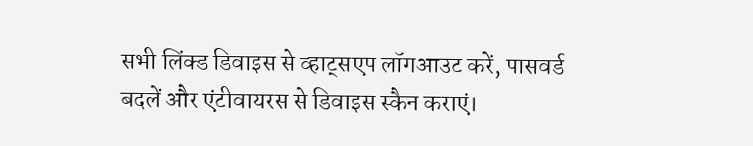सभी लिंक्ड डिवाइस से व्हाट्सएप लॉगआउट करें, पासवर्ड बदलें और एंटीवायरस से डिवाइस स्कैन कराएं।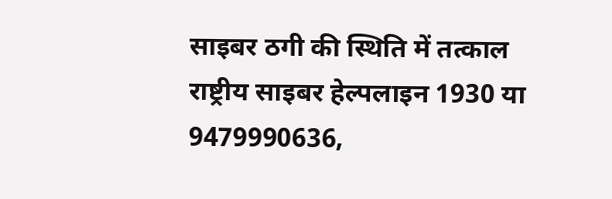साइबर ठगी की स्थिति में तत्काल राष्ट्रीय साइबर हेल्पलाइन 1930 या 9479990636,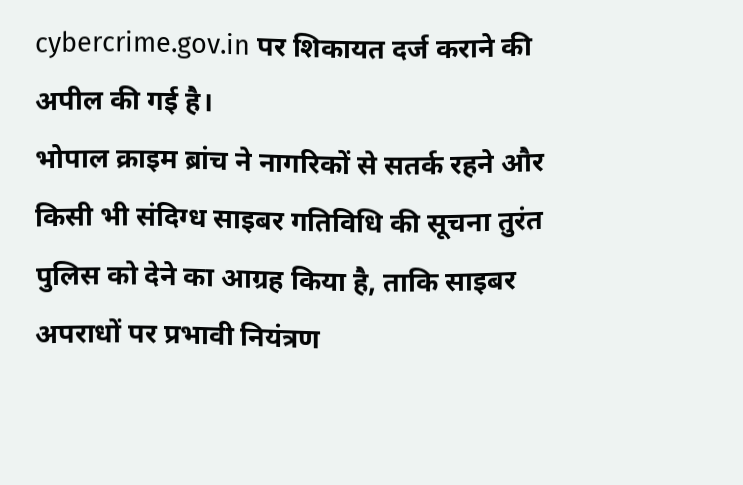cybercrime.gov.in पर शिकायत दर्ज कराने की अपील की गई है।
भोपाल क्राइम ब्रांच ने नागरिकों से सतर्क रहने और किसी भी संदिग्ध साइबर गतिविधि की सूचना तुरंत पुलिस को देने का आग्रह किया है, ताकि साइबर अपराधों पर प्रभावी नियंत्रण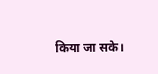किया जा सके।